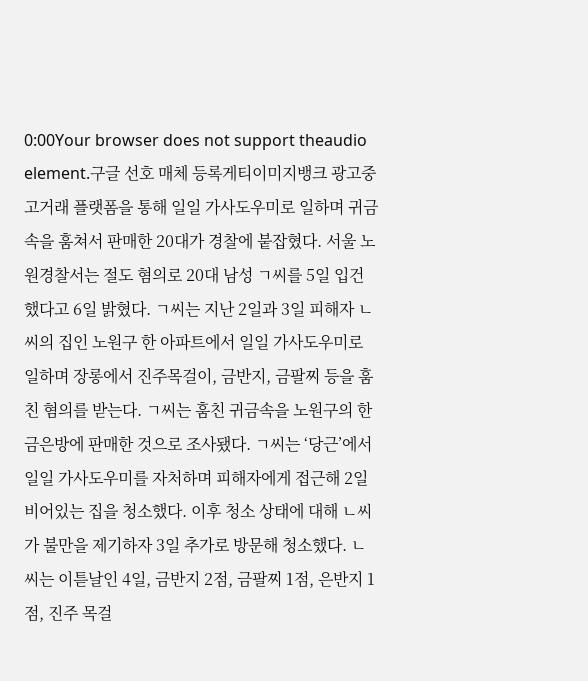0:00Your browser does not support theaudio element.구글 선호 매체 등록게티이미지뱅크 광고중고거래 플랫폼을 통해 일일 가사도우미로 일하며 귀금속을 훔쳐서 판매한 20대가 경찰에 붙잡혔다. 서울 노원경찰서는 절도 혐의로 20대 남성 ㄱ씨를 5일 입건했다고 6일 밝혔다. ㄱ씨는 지난 2일과 3일 피해자 ㄴ씨의 집인 노원구 한 아파트에서 일일 가사도우미로 일하며 장롱에서 진주목걸이, 금반지, 금팔찌 등을 훔친 혐의를 받는다. ㄱ씨는 훔친 귀금속을 노원구의 한 금은방에 판매한 것으로 조사됐다. ㄱ씨는 ‘당근’에서 일일 가사도우미를 자처하며 피해자에게 접근해 2일 비어있는 집을 청소했다. 이후 청소 상태에 대해 ㄴ씨가 불만을 제기하자 3일 추가로 방문해 청소했다. ㄴ 씨는 이튿날인 4일, 금반지 2점, 금팔찌 1점, 은반지 1점, 진주 목걸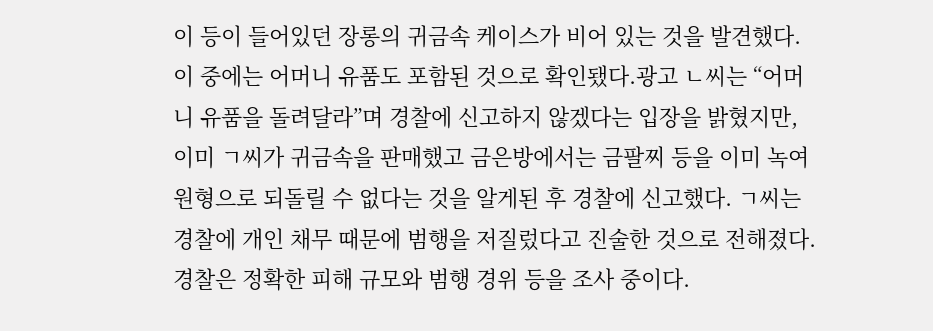이 등이 들어있던 장롱의 귀금속 케이스가 비어 있는 것을 발견했다. 이 중에는 어머니 유품도 포함된 것으로 확인됐다.광고 ㄴ씨는 “어머니 유품을 돌려달라”며 경찰에 신고하지 않겠다는 입장을 밝혔지만, 이미 ㄱ씨가 귀금속을 판매했고 금은방에서는 금팔찌 등을 이미 녹여 원형으로 되돌릴 수 없다는 것을 알게된 후 경찰에 신고했다. ㄱ씨는 경찰에 개인 채무 때문에 범행을 저질렀다고 진술한 것으로 전해졌다. 경찰은 정확한 피해 규모와 범행 경위 등을 조사 중이다.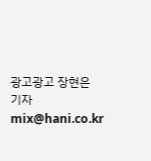광고광고 장현은 기자 mix@hani.co.kr